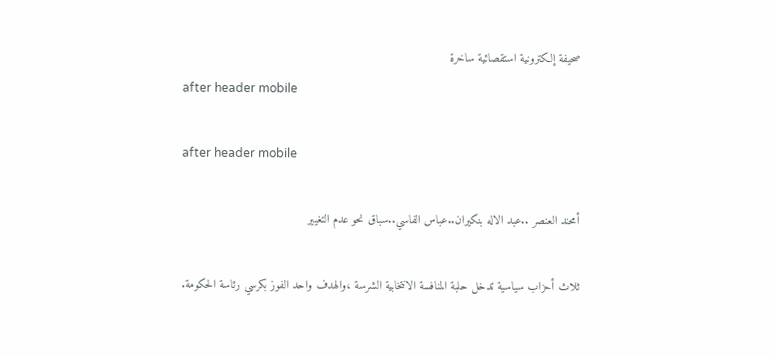صحيفة إلكترونية استقصائية ساخرة
after header mobile

after header mobile

أمحند العنصر ..عبد الاله بنكيران..عباس الفاسي..سباق نحو عدم التغيير

ثلاث أحزاب سياسية تدخل حلبة المنافسة الانتخابية الشرسة ،والهدف واحد الفوز بكرسي رئاسة الحكومة.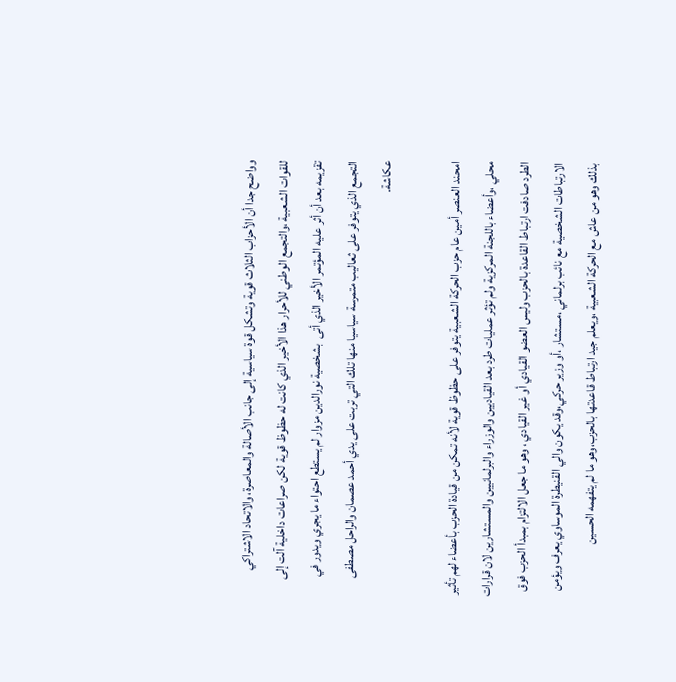وواضح جدا أن الأحزاب الثلاث قوية وتشكل قوة سياسية إلى جانب الأصالة والمعاصرة، والاتحاد الاشتراكي للقوات الشعبية ،والتجمع الوطني للأحرار هذا الأخير الذي كانت له حظوظ قوية لكن صراعات داخلية آلت إلى تقزيمه بعد أن أثر عليه المؤتمر الأخير الذي أتى  بشخصية نورالدين مزوار لم يستطع احتواء ما يجري ويدور في التجمع الذي يتوفر على ثعاليب متمرسة سياسيا منها تلك التي تربت على يدي أحمد عصمان والراحل مصطفى عكاشة.

امحند العنصر أمين عام حزب الحركة الشعبية يتوفر على حظوظ قوية لأنه تمكن من قيادة الحزب بأعضاء لهم تأثير محلي ،وأعضاء باللجنة المركزية ولم تؤثر عمليات طرد بعد القياديين والوزراء والبرلمانيين والمستشارين لان قرارات الطرد صادفت ارتباط القاعدة بالحزب وليس العضو القيادي أو غير القيادي ، وهو ما جعل الالتزام بمبدأ الحزب فوق الارتباطات الشخصية مع نائب برلماني ،مستشار ،أو وزير حركي،وقد يكون والي القنيطرة الموساوي يعرف ويؤمن بذلك وهو من عاش مع الحركة الشعبية ،ويعلم جيد ارتباط قاعدتها بالحزب،وهو ما لم يتفهمه الحسين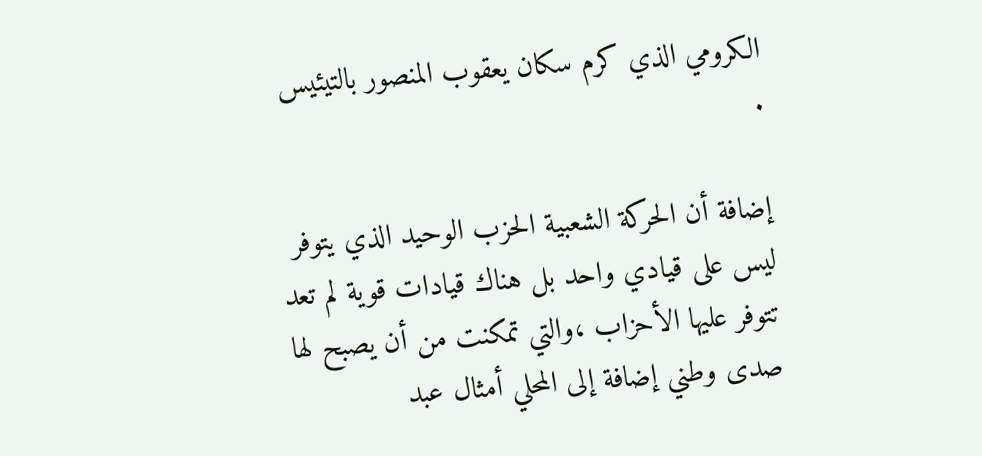الكرومي الذي كرم سكان يعقوب المنصور بالتيئيس .

إضافة أن الحركة الشعبية الحزب الوحيد الذي يتوفر ليس على قيادي واحد بل هناك قيادات قوية لم تعد تتوفر عليها الأحزاب ،والتي تمكنت من أن يصبح لها صدى وطني إضافة إلى المحلي أمثال عبد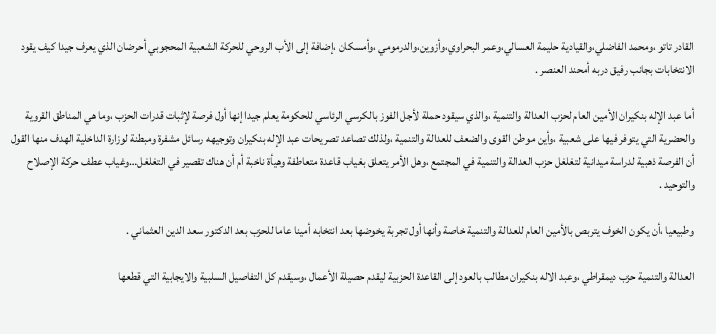القادر تاتو ،ومحمد الفاضلي،والقيادية حليمة العسالي،وعمر البحراوي،وأزوين،والدرمومي ،وأمسكان ،إضافة إلى الأب الروحي للحركة الشعبية المحجوبي أحرضان الذي يعرف جيدا كيف يقود الانتخابات بجانب رفيق دربه أمحند العنصر .

أما عبد الإله بنكيران الأمين العام لحزب العدالة والتنمية ،والذي سيقود حملة لأجل الفوز بالكرسي الرئاسي للحكومة يعلم جيدا إنها أول فرصة لإثبات قدرات الحزب ،وما هي المناطق القروية والحضرية التي يتوفر فيها على شعبية ،وأين موطن القوى والضعف للعدالة والتنمية ،ولذلك تصاعد تصريحات عبد الإله بنكيران وتوجيهه رسائل مشفرة ومبطنة لوزارة الداخلية الهدف منها القول أن الفرصة ذهبية لدراسة ميدانية لتغلغل حزب العدالة والتنمية في المجتمع ،وهل الأمر يتعلق بغياب قاعدة متعاطفة وهيأة ناخبة أم أن هناك تقصير في التغلغل…وغياب عطف حركة الإصلاح والتوحيد .

وطبيعيا ،أن يكون الخوف يتربص بالأمين العام للعدالة والتنمية خاصة وأنها أول تجربة يخوضها بعد انتخابه أمينا عاما للحزب بعد الدكتور سعد الدين العثماني .

العدالة والتنمية حزب ديمقراطي ،وعبد الاله بنكيران مطالب بالعود إلى القاعدة الحزبية ليقدم حصيلة الأعمال ،وسيقدم كل التفاصيل السلبية والايجابية التي قطعها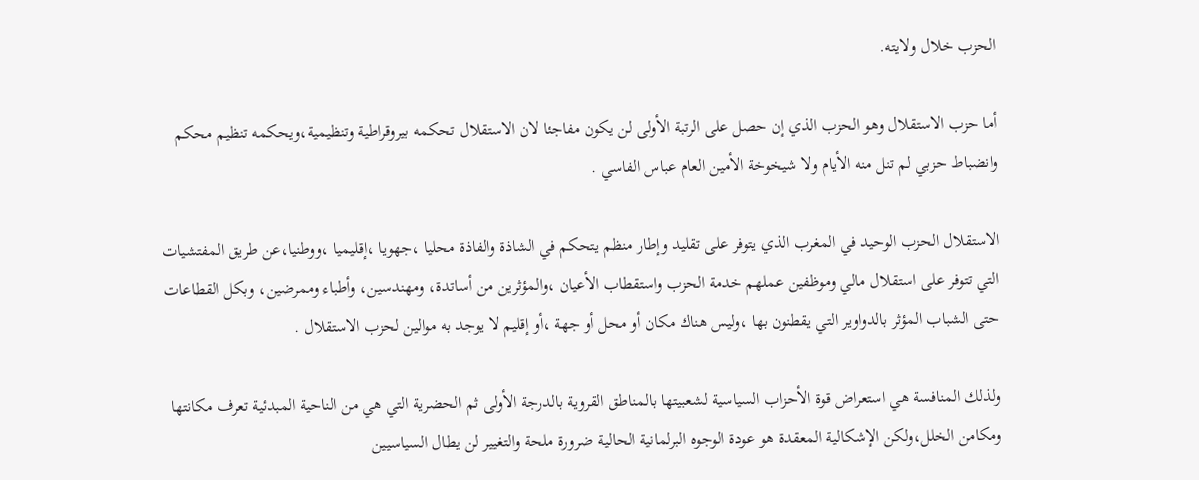الحزب خلال ولايته.

أما حزب الاستقلال وهو الحزب الذي إن حصل على الرتبة الأولى لن يكون مفاجئا لان الاستقلال تحكمه بيروقراطية وتنظيمية،ويحكمه تنظيم محكم وانضباط حزبي لم تنل منه الأيام ولا شيخوخة الأمين العام عباس الفاسي .

الاستقلال الحزب الوحيد في المغرب الذي يتوفر على تقليد وإطار منظم يتحكم في الشاذة والفاذة محليا ،جهويا ،إقليميا ،ووطنيا،عن طريق المفتشيات التي تتوفر على استقلال مالي وموظفين عملهم خدمة الحزب واستقطاب الأعيان ،والمؤثرين من أساتدة، ومهندسين، وأطباء وممرضين، وبكل القطاعات حتى الشباب المؤثر بالدواوير التي يقطنون بها ،وليس هناك مكان أو محل أو جهة ،أو إقليم لا يوجد به موالين لحزب الاستقلال .

ولذلك المنافسة هي استعراض قوة الأحزاب السياسية لشعبيتها بالمناطق القروية بالدرجة الأولى ثم الحضرية التي هي من الناحية المبدئية تعرف مكانتها ومكامن الخلل،ولكن الإشكالية المعقدة هو عودة الوجوه البرلمانية الحالية ضرورة ملحة والتغيير لن يطال السياسيين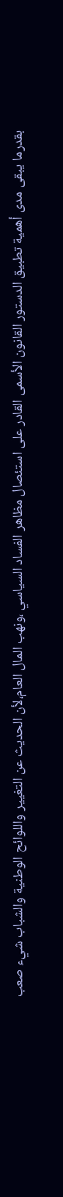بقدرما يبقى مدى أهمية تطبيق الدستور القانون الأسمى القادر على استئصال مظاهر الفساد السياسي ،ونهب المال العام،لأن الحديث عن التغيير واللوائح الوطنية والشباب شيء صعب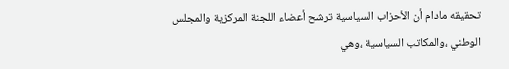تحقيقه مادام أن الأحزاب السياسية ترشح أعضاء اللجنة المركزية والمجلس الوطني ،والمكاتب السياسية ،وهي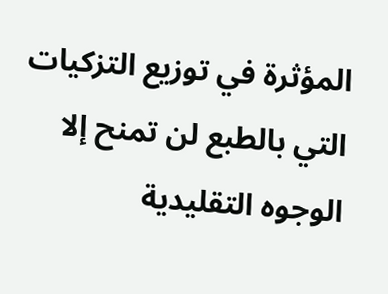المؤثرة في توزيع التزكيات التي بالطبع لن تمنح إلا الوجوه التقليدية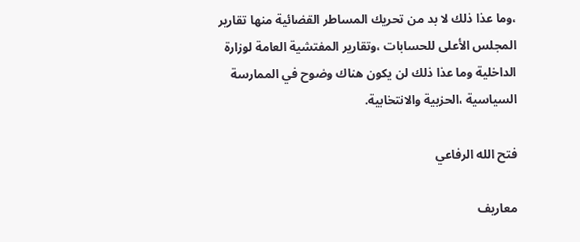،وما عذا ذلك لا بد من تحريك المساطر القضائية منها تقارير المجلس الأعلى للحسابات ،وتقارير المفتشية العامة لوزارة الداخلية وما عذا ذلك لن يكون هناك وضوح في الممارسة السياسية ،الحزبية والانتخابية.

فتح الله الرفاعي

معاريف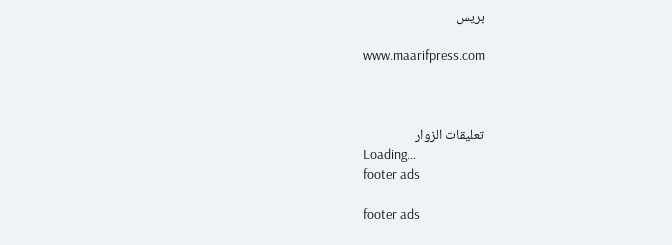بريس

www.maarifpress.com



تعليقات الزوار
Loading...
footer ads

footer ads